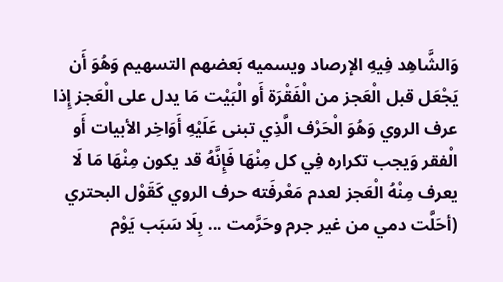وَالشَّاهِد فِيهِ الإرصاد ويسميه بَعضهم التسهيم وَهُوَ أَن يَجْعَل قبل الْعَجز من الْفَقْرَة أَو الْبَيْت مَا يدل على الْعَجز إِذا عرف الروي وَهُوَ الْحَرْف الَّذِي تبنى عَلَيْهِ أَوَاخِر الأبيات أَو الْفقر وَيجب تكراره فِي كل مِنْهَا فَإِنَّهُ قد يكون مِنْهَا مَا لَا يعرف مِنْهُ الْعَجز لعدم مَعْرفَته حرف الروي كَقَوْل البحتري
(أحَلَّت دمي من غير جرم وحَرَّمت ... بِلَا سَبَب يَوْم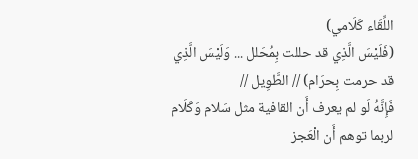اللِّقَاء كَلَامي)
(فَلَيْسَ الَّذِي قد حللت بِمُحَلل ... وَلَيْسَ الَّذِي قد حرمت بِحرَام) // الطَّوِيل //
فَإِنَّهُ لَو لم يعرف أَن القافية مثل سَلام وَكَلَام لربما توهم أَن الْعَجز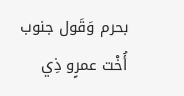بحرم وَقَول جنوب أُخْت عمرٍو ذِي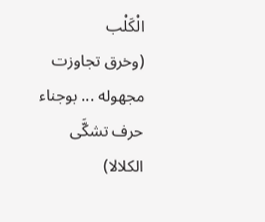الْكَلْب
(وخرق تجاوزت مجهوله ... بوجناء حرف تشكَّى الكلالا)